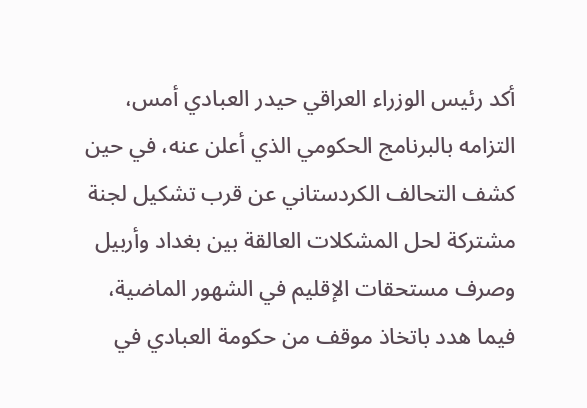أكد رئيس الوزراء العراقي حيدر العبادي أمس، التزامه بالبرنامج الحكومي الذي أعلن عنه، في حين كشف التحالف الكردستاني عن قرب تشكيل لجنة مشتركة لحل المشكلات العالقة بين بغداد وأربيل وصرف مستحقات الإقليم في الشهور الماضية، فيما هدد باتخاذ موقف من حكومة العبادي في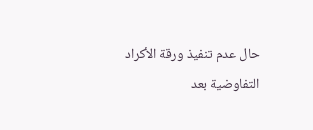حال عدم تنفيذ ورقة الأكراد التفاوضية بعد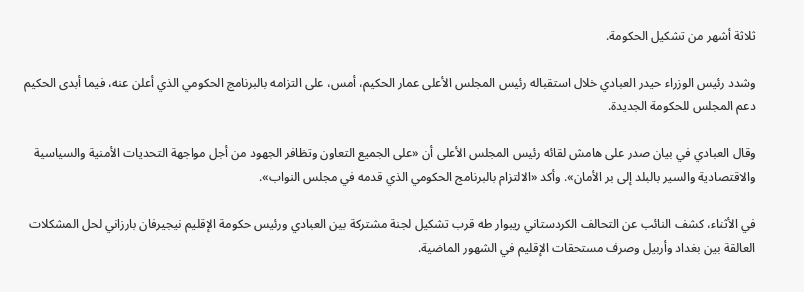ثلاثة أشهر من تشكيل الحكومة.

وشدد رئيس الوزراء حيدر العبادي خلال استقباله رئيس المجلس الأعلى عمار الحكيم، أمس، على التزامه بالبرنامج الحكومي الذي أعلن عنه، فيما أبدى الحكيم دعم المجلس للحكومة الجديدة.

وقال العبادي في بيان صدر على هامش لقائه رئيس المجلس الأعلى أن «على الجميع التعاون وتظافر الجهود من أجل مواجهة التحديات الأمنية والسياسية والاقتصادية والسير بالبلد إلى بر الأمان». وأكد «الالتزام بالبرنامج الحكومي الذي قدمه في مجلس النواب».

في الأثناء، كشف النائب عن التحالف الكردستاني ريبوار طه قرب تشكيل لجنة مشتركة بين العبادي ورئيس حكومة الإقليم نيجيرفان بارزاني لحل المشكلات العالقة بين بغداد وأربيل وصرف مستحقات الإقليم في الشهور الماضية.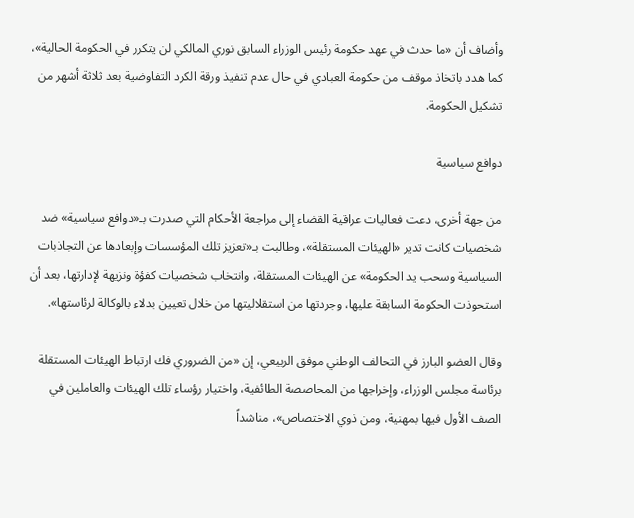وأضاف أن «ما حدث في عهد حكومة رئيس الوزراء السابق نوري المالكي لن يتكرر في الحكومة الحالية»، كما هدد باتخاذ موقف من حكومة العبادي في حال عدم تنفيذ ورقة الكرد التفاوضية بعد ثلاثة أشهر من تشكيل الحكومة.

دوافع سياسية

من جهة أخرى، دعت فعاليات عراقية القضاء إلى مراجعة الأحكام التي صدرت بـ«دوافع سياسية» ضد شخصيات كانت تدير «الهيئات المستقلة»، وطالبت بـ«تعزيز تلك المؤسسات وإبعادها عن التجاذبات السياسية وسحب يد الحكومة» عن الهيئات المستقلة، وانتخاب شخصيات كفؤة ونزيهة لإدارتها، بعد أن استحوذت الحكومة السابقة عليها، وجردتها من استقلاليتها من خلال تعيين بدلاء بالوكالة لرئاستها».

وقال العضو البارز في التحالف الوطني موفق الربيعي، إن «من الضروري فك ارتباط الهيئات المستقلة برئاسة مجلس الوزراء، وإخراجها من المحاصصة الطائفية، واختيار رؤساء تلك الهيئات والعاملين في الصف الأول فيها بمهنية، ومن ذوي الاختصاص»، مناشداً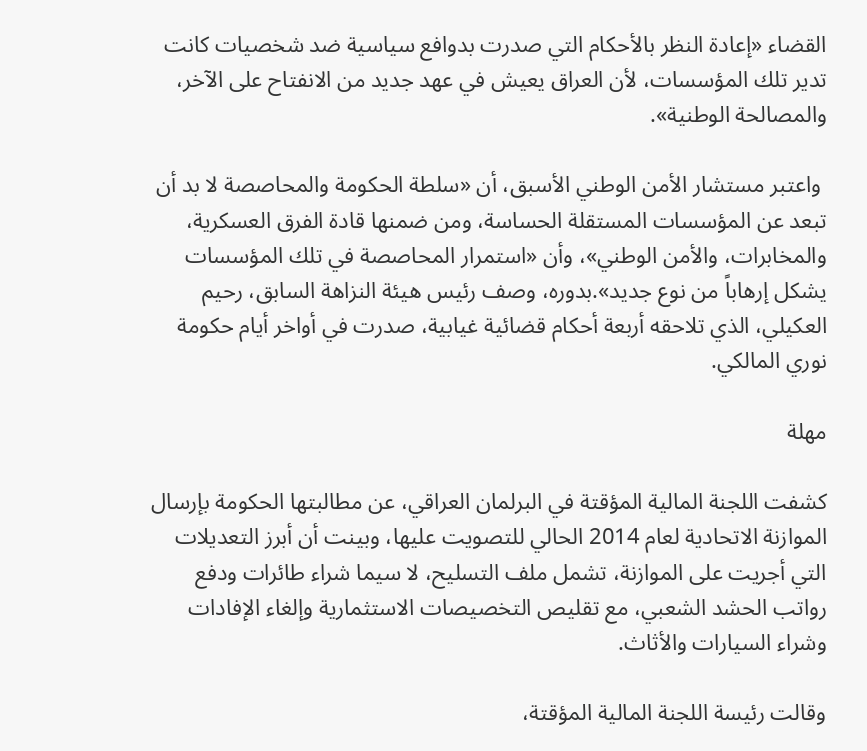القضاء «إعادة النظر بالأحكام التي صدرت بدوافع سياسية ضد شخصيات كانت تدير تلك المؤسسات، لأن العراق يعيش في عهد جديد من الانفتاح على الآخر، والمصالحة الوطنية».

 واعتبر مستشار الأمن الوطني الأسبق، أن «سلطة الحكومة والمحاصصة لا بد أن تبعد عن المؤسسات المستقلة الحساسة، ومن ضمنها قادة الفرق العسكرية، والمخابرات، والأمن الوطني»، وأن «استمرار المحاصصة في تلك المؤسسات يشكل إرهاباً من نوع جديد».بدوره، وصف رئيس هيئة النزاهة السابق، رحيم العكيلي، الذي تلاحقه أربعة أحكام قضائية غيابية، صدرت في أواخر أيام حكومة نوري المالكي.

مهلة

كشفت اللجنة المالية المؤقتة في البرلمان العراقي، عن مطالبتها الحكومة بإرسال الموازنة الاتحادية لعام 2014 الحالي للتصويت عليها، وبينت أن أبرز التعديلات التي أجريت على الموازنة، تشمل ملف التسليح، لا سيما شراء طائرات ودفع رواتب الحشد الشعبي، مع تقليص التخصيصات الاستثمارية وإلغاء الإفادات وشراء السيارات والأثاث.

وقالت رئيسة اللجنة المالية المؤقتة،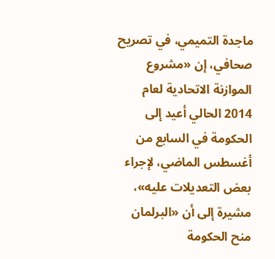ماجدة التميمي، في تصريح صحافي، إن «مشروع الموازنة الاتحادية لعام 2014 الحالي أعيد إلى الحكومة في السابع من أغسطس الماضي، لإجراء بعض التعديلات عليه»، مشيرة إلى أن «البرلمان منح الحكومة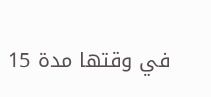في وقتها مدة 15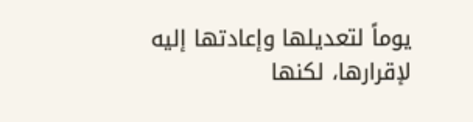يوماً لتعديلها وإعادتها إليه لإقرارها، لكنها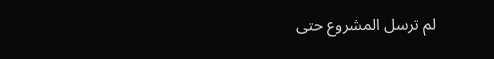لم ترسل المشروع حتى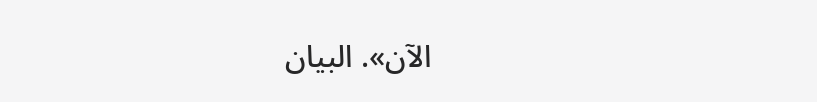الآن». البيان